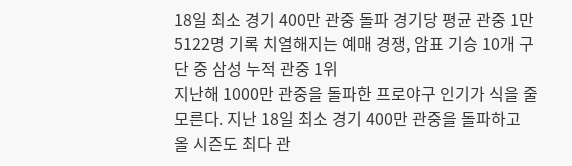18일 최소 경기 400만 관중 돌파 경기당 평균 관중 1만5122명 기록 치열해지는 예매 경쟁, 암표 기승 10개 구단 중 삼성 누적 관중 1위
지난해 1000만 관중을 돌파한 프로야구 인기가 식을 줄 모른다. 지난 18일 최소 경기 400만 관중을 돌파하고 올 시즌도 최다 관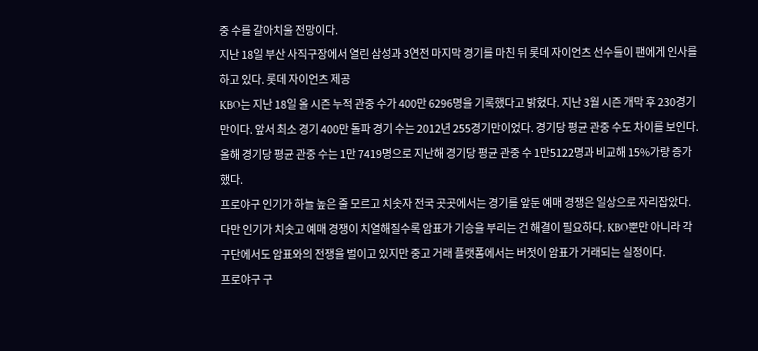중 수를 갈아치울 전망이다.
지난 18일 부산 사직구장에서 열린 삼성과 3연전 마지막 경기를 마친 뒤 롯데 자이언츠 선수들이 팬에게 인사를 하고 있다. 롯데 자이언츠 제공
KBO는 지난 18일 올 시즌 누적 관중 수가 400만 6296명을 기록했다고 밝혔다. 지난 3월 시즌 개막 후 230경기만이다. 앞서 최소 경기 400만 돌파 경기 수는 2012년 255경기만이었다. 경기당 평균 관중 수도 차이를 보인다. 올해 경기당 평균 관중 수는 1만 7419명으로 지난해 경기당 평균 관중 수 1만5122명과 비교해 15%가량 증가했다.
프로야구 인기가 하늘 높은 줄 모르고 치솟자 전국 곳곳에서는 경기를 앞둔 예매 경쟁은 일상으로 자리잡았다. 다만 인기가 치솟고 예매 경쟁이 치열해질수록 암표가 기승을 부리는 건 해결이 필요하다. KBO뿐만 아니라 각 구단에서도 암표와의 전쟁을 벌이고 있지만 중고 거래 플랫폼에서는 버젓이 암표가 거래되는 실정이다.
프로야구 구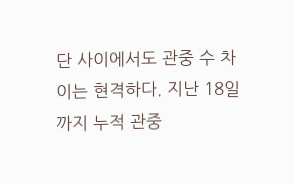단 사이에서도 관중 수 차이는 현격하다. 지난 18일까지 누적 관중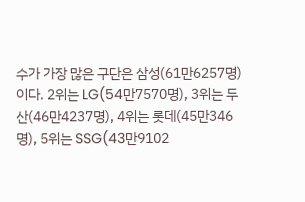수가 가장 많은 구단은 삼성(61만6257명)이다. 2위는 LG(54만7570명), 3위는 두산(46만4237명), 4위는 롯데(45만346명), 5위는 SSG(43만9102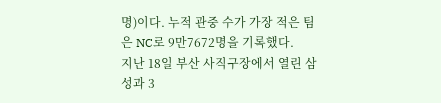명)이다. 누적 관중 수가 가장 적은 팀은 NC로 9만7672명을 기록했다.
지난 18일 부산 사직구장에서 열린 삼성과 3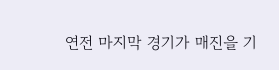연전 마지막 경기가 매진을 기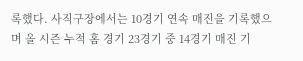록했다. 사직구장에서는 10경기 연속 매진을 기록했으며 올 시즌 누적 홈 경기 23경기 중 14경기 매진 기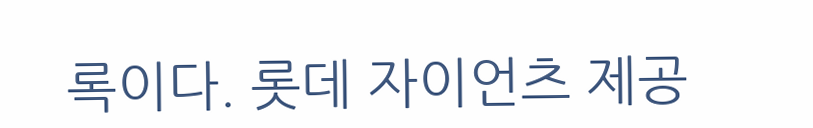록이다. 롯데 자이언츠 제공